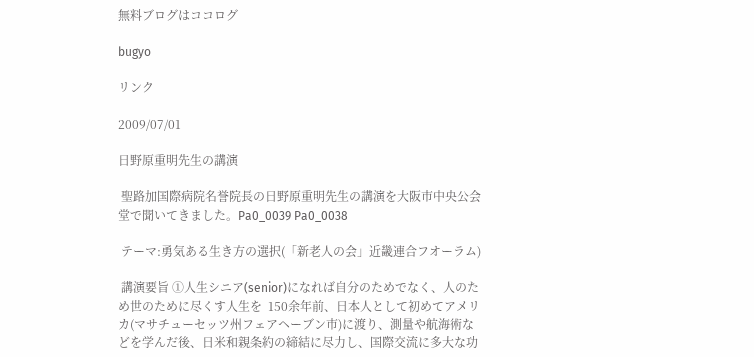無料ブログはココログ

bugyo

リンク

2009/07/01

日野原重明先生の講演

 聖路加国際病院名誉院長の日野原重明先生の講演を大阪市中央公会堂で聞いてきました。Pa0_0039 Pa0_0038

 テーマ:勇気ある生き方の選択(「新老人の会」近畿連合フオーラム)

 講演要旨 ①人生シニア(senior)になれば自分のためでなく、人のため世のために尽くす人生を  150余年前、日本人として初めてアメリカ(マサチューセッツ州フェアヘーブン市)に渡り、測量や航海術などを学んだ後、日米和親条約の締結に尽力し、国際交流に多大な功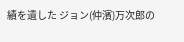績を遺した ジョン(仲濱)万次郎の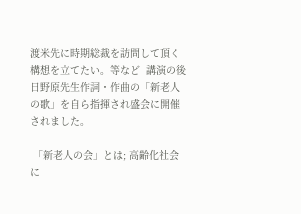渡米先に時期総裁を訪問して頂く構想を立てたい。等など  講演の後日野原先生作詞・作曲の「新老人の歌」を自ら指揮され盛会に開催されました。

 「新老人の会」とは; 高齢化社会に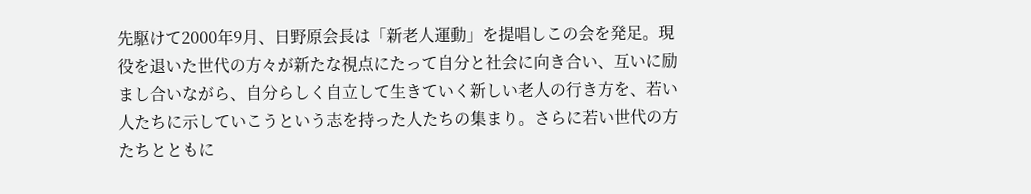先駆けて2000年9月、日野原会長は「新老人運動」を提唱しこの会を発足。現役を退いた世代の方々が新たな視点にたって自分と社会に向き合い、互いに励まし合いながら、自分らしく自立して生きていく新しい老人の行き方を、若い人たちに示していこうという志を持った人たちの集まり。さらに若い世代の方たちとともに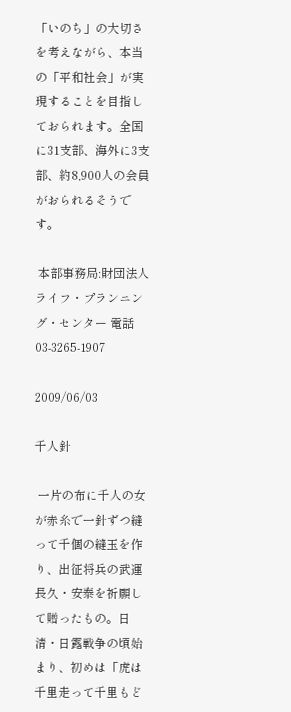「いのち」の大切さを考えながら、本当の「平和社会」が実現することを目指しておられます。全国に31支部、海外に3支部、約8,900人の会員がおられるそうです。

 本部事務局:財団法人ライフ・プランニング・センター 電話03-3265-1907

2009/06/03

千人針

 一片の布に千人の女が赤糸で一針ずつ縫って千個の縫玉を作り、出征将兵の武運長久・安泰を祈願して贈ったもの。日清・日露戦争の頃始まり、初めは「虎は千里走って千里もど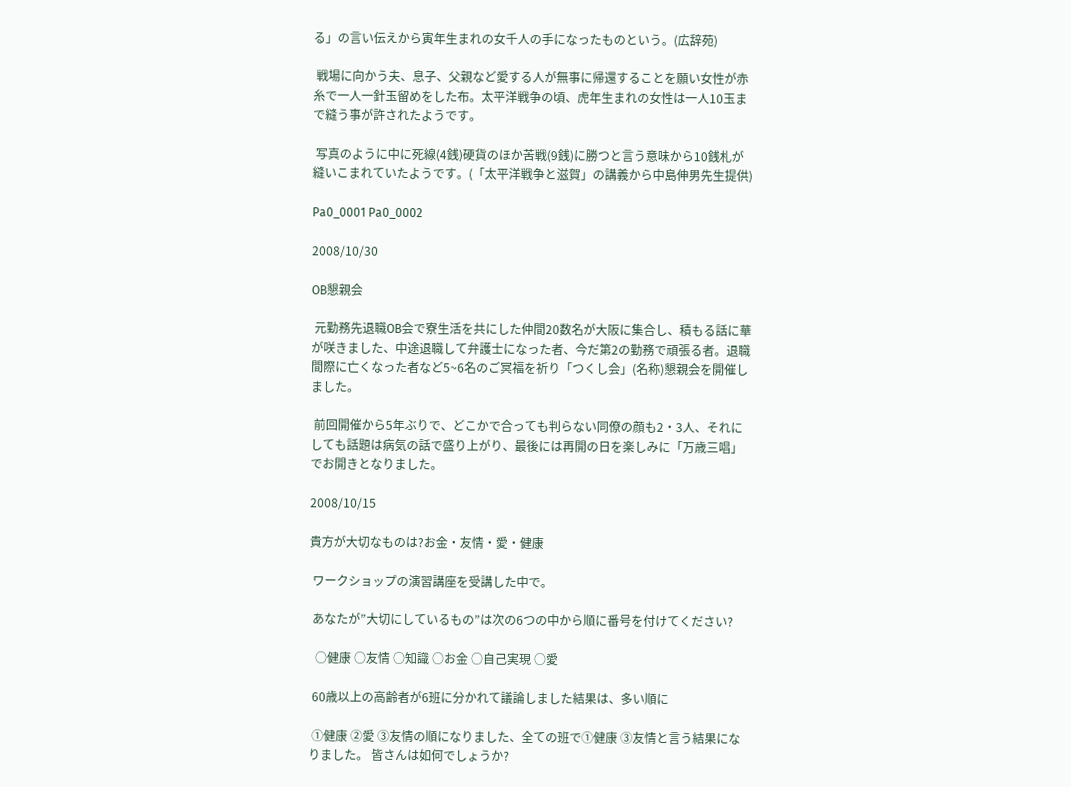る」の言い伝えから寅年生まれの女千人の手になったものという。(広辞苑)

 戦場に向かう夫、息子、父親など愛する人が無事に帰還することを願い女性が赤糸で一人一針玉留めをした布。太平洋戦争の頃、虎年生まれの女性は一人10玉まで縫う事が許されたようです。

 写真のように中に死線(4銭)硬貨のほか苦戦(9銭)に勝つと言う意味から10銭札が縫いこまれていたようです。(「太平洋戦争と滋賀」の講義から中島伸男先生提供)

Pa0_0001 Pa0_0002

2008/10/30

OB懇親会

 元勤務先退職OB会で寮生活を共にした仲間20数名が大阪に集合し、積もる話に華が咲きました、中途退職して弁護士になった者、今だ第2の勤務で頑張る者。退職間際に亡くなった者など5~6名のご冥福を祈り「つくし会」(名称)懇親会を開催しました。

 前回開催から5年ぶりで、どこかで合っても判らない同僚の顔も2・3人、それにしても話題は病気の話で盛り上がり、最後には再開の日を楽しみに「万歳三唱」でお開きとなりました。

2008/10/15

貴方が大切なものは?お金・友情・愛・健康

 ワークショップの演習講座を受講した中で。

 あなたが”大切にしているもの”は次の6つの中から順に番号を付けてください?

  ○健康 ○友情 ○知識 ○お金 ○自己実現 ○愛

 60歳以上の高齢者が6班に分かれて議論しました結果は、多い順に

 ①健康 ②愛 ③友情の順になりました、全ての班で①健康 ③友情と言う結果になりました。 皆さんは如何でしょうか?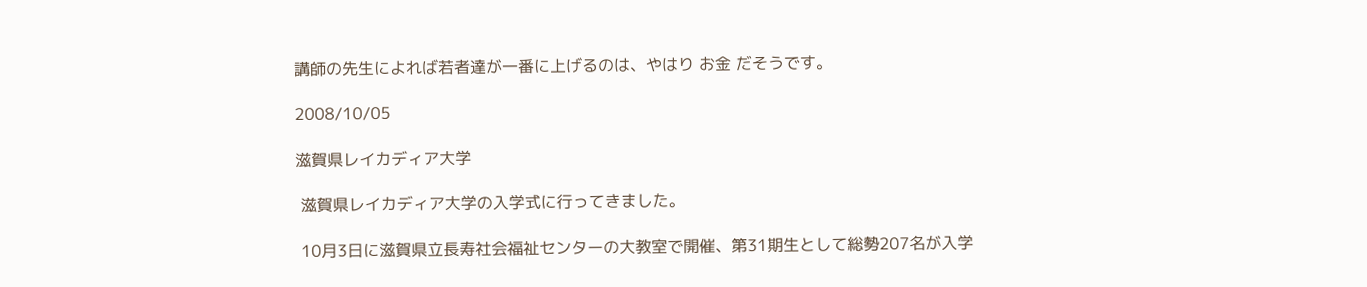講師の先生によれば若者達が一番に上げるのは、やはり お金 だそうです。

2008/10/05

滋賀県レイカディア大学

 滋賀県レイカディア大学の入学式に行ってきました。

 10月3日に滋賀県立長寿社会福祉センターの大教室で開催、第31期生として総勢207名が入学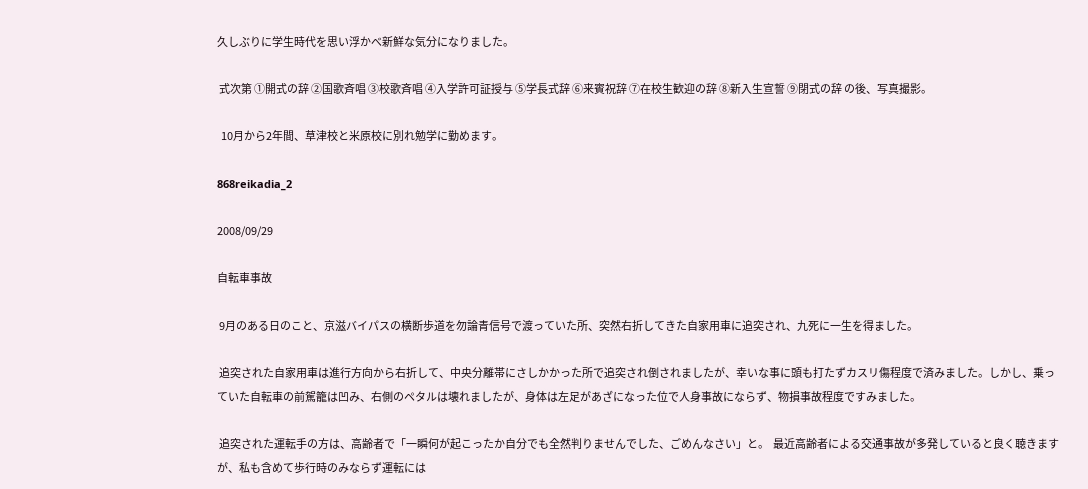久しぶりに学生時代を思い浮かべ新鮮な気分になりました。

 式次第 ①開式の辞 ②国歌斉唱 ③校歌斉唱 ④入学許可証授与 ⑤学長式辞 ⑥来賓祝辞 ⑦在校生歓迎の辞 ⑧新入生宣誓 ⑨閉式の辞 の後、写真撮影。

  10月から2年間、草津校と米原校に別れ勉学に勤めます。

868reikadia_2

2008/09/29

自転車事故

 9月のある日のこと、京滋バイパスの横断歩道を勿論青信号で渡っていた所、突然右折してきた自家用車に追突され、九死に一生を得ました。

 追突された自家用車は進行方向から右折して、中央分離帯にさしかかった所で追突され倒されましたが、幸いな事に頭も打たずカスリ傷程度で済みました。しかし、乗っていた自転車の前駕籠は凹み、右側のペタルは壊れましたが、身体は左足があざになった位で人身事故にならず、物損事故程度ですみました。

 追突された運転手の方は、高齢者で「一瞬何が起こったか自分でも全然判りませんでした、ごめんなさい」と。  最近高齢者による交通事故が多発していると良く聴きますが、私も含めて歩行時のみならず運転には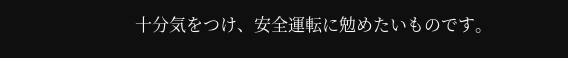十分気をつけ、安全運転に勉めたいものです。